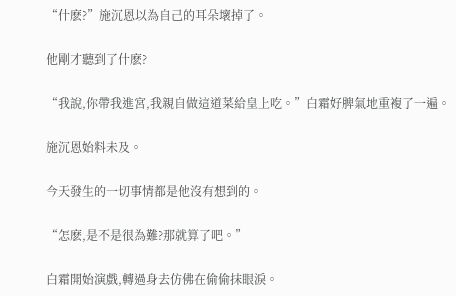“什麽?”施沉恩以為自己的耳朵壞掉了。

他剛才聽到了什麽?

“我說,你帶我進宮,我親自做這道菜給皇上吃。”白霜好脾氣地重複了一遍。

施沉恩始料未及。

今天發生的一切事情都是他沒有想到的。

“怎麽,是不是很為難?那就算了吧。”

白霜開始演戲,轉過身去仿佛在偷偷抹眼淚。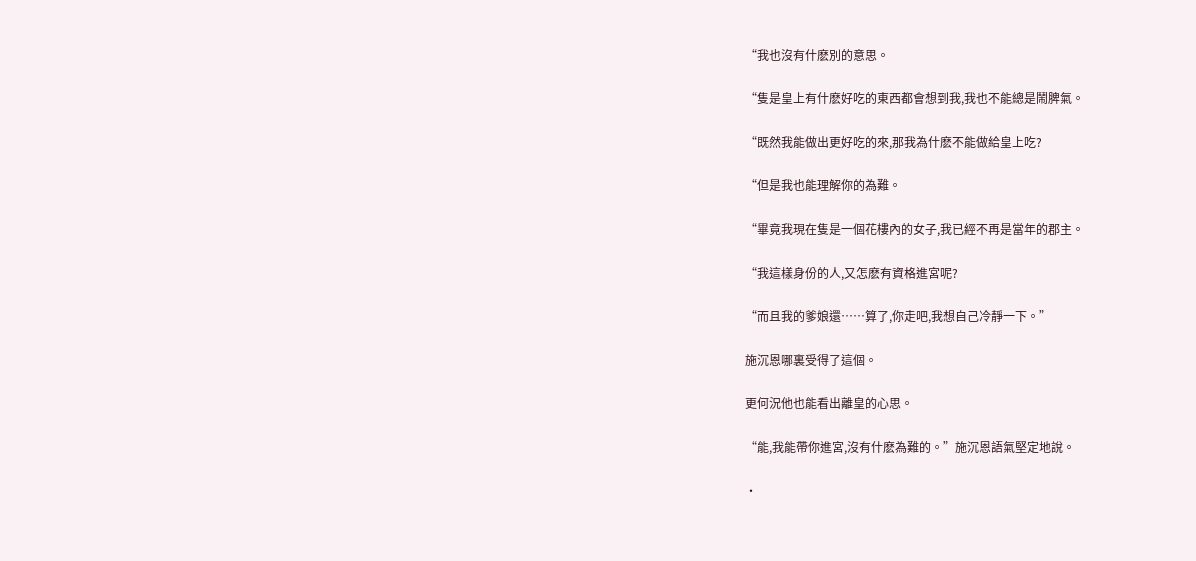“我也沒有什麽別的意思。

“隻是皇上有什麽好吃的東西都會想到我,我也不能總是鬧脾氣。

“既然我能做出更好吃的來,那我為什麽不能做給皇上吃?

“但是我也能理解你的為難。

“畢竟我現在隻是一個花樓內的女子,我已經不再是當年的郡主。

“我這樣身份的人,又怎麽有資格進宮呢?

“而且我的爹娘還……算了,你走吧,我想自己冷靜一下。”

施沉恩哪裏受得了這個。

更何況他也能看出離皇的心思。

“能,我能帶你進宮,沒有什麽為難的。”施沉恩語氣堅定地說。

·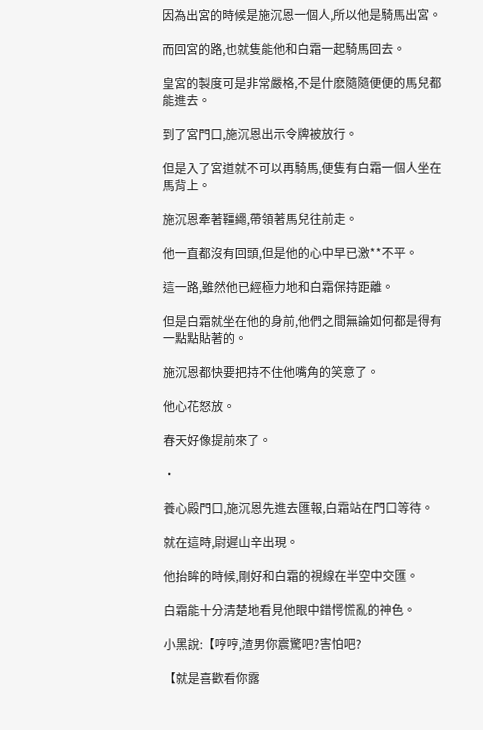因為出宮的時候是施沉恩一個人,所以他是騎馬出宮。

而回宮的路,也就隻能他和白霜一起騎馬回去。

皇宮的製度可是非常嚴格,不是什麽隨隨便便的馬兒都能進去。

到了宮門口,施沉恩出示令牌被放行。

但是入了宮道就不可以再騎馬,便隻有白霜一個人坐在馬背上。

施沉恩牽著韁繩,帶領著馬兒往前走。

他一直都沒有回頭,但是他的心中早已激**不平。

這一路,雖然他已經極力地和白霜保持距離。

但是白霜就坐在他的身前,他們之間無論如何都是得有一點點貼著的。

施沉恩都快要把持不住他嘴角的笑意了。

他心花怒放。

春天好像提前來了。

·

養心殿門口,施沉恩先進去匯報,白霜站在門口等待。

就在這時,尉遲山辛出現。

他抬眸的時候,剛好和白霜的視線在半空中交匯。

白霜能十分清楚地看見他眼中錯愕慌亂的神色。

小黑說:【哼哼,渣男你震驚吧?害怕吧?

【就是喜歡看你露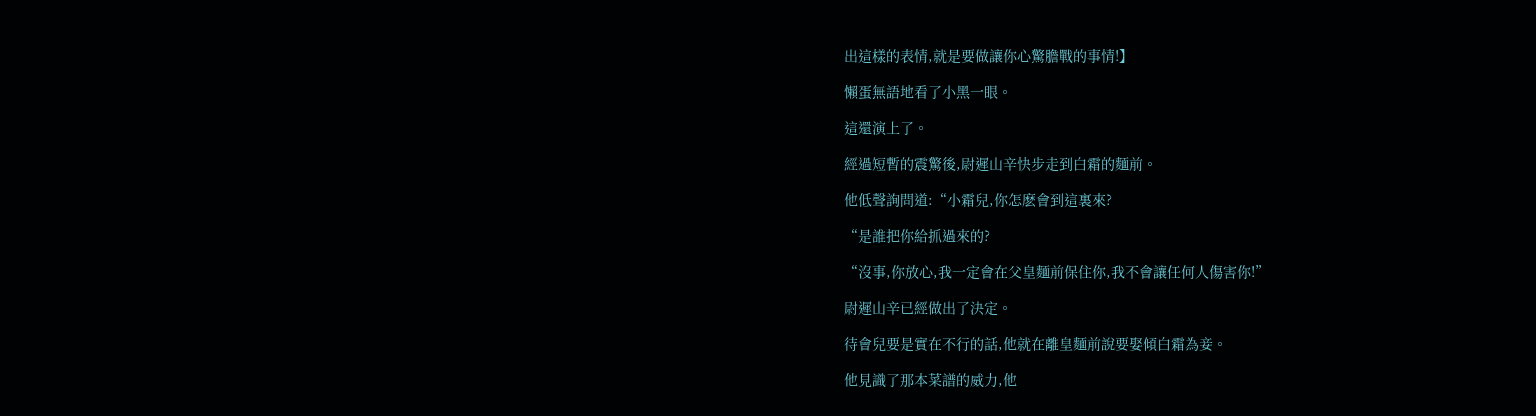出這樣的表情,就是要做讓你心驚膽戰的事情!】

懶蛋無語地看了小黑一眼。

這還演上了。

經過短暫的震驚後,尉遲山辛快步走到白霜的麵前。

他低聲詢問道:“小霜兒,你怎麽會到這裏來?

“是誰把你給抓過來的?

“沒事,你放心,我一定會在父皇麵前保住你,我不會讓任何人傷害你!”

尉遲山辛已經做出了決定。

待會兒要是實在不行的話,他就在離皇麵前說要娶傾白霜為妾。

他見識了那本菜譜的威力,他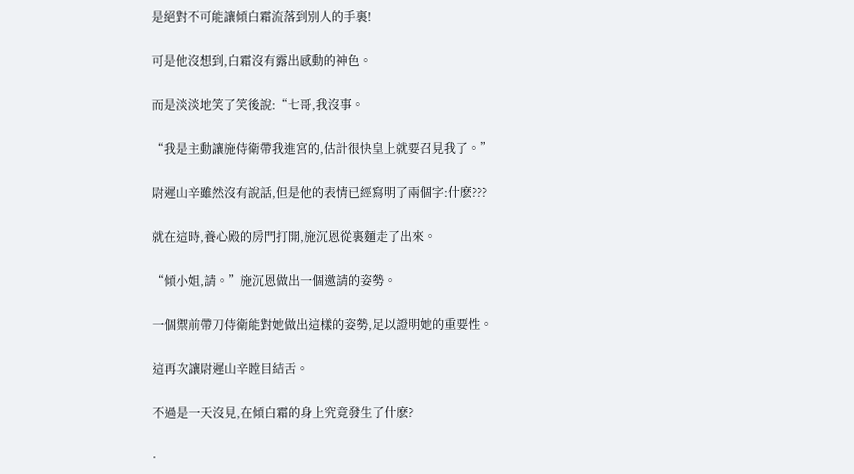是絕對不可能讓傾白霜流落到別人的手裏!

可是他沒想到,白霜沒有露出感動的神色。

而是淡淡地笑了笑後說:“七哥,我沒事。

“我是主動讓施侍衛帶我進宮的,估計很快皇上就要召見我了。”

尉遲山辛雖然沒有說話,但是他的表情已經寫明了兩個字:什麽???

就在這時,養心殿的房門打開,施沉恩從裏麵走了出來。

“傾小姐,請。”施沉恩做出一個邀請的姿勢。

一個禦前帶刀侍衛能對她做出這樣的姿勢,足以證明她的重要性。

這再次讓尉遲山辛瞠目結舌。

不過是一天沒見,在傾白霜的身上究竟發生了什麽?

·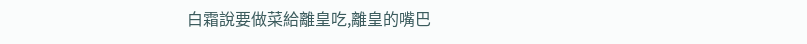白霜說要做菜給離皇吃,離皇的嘴巴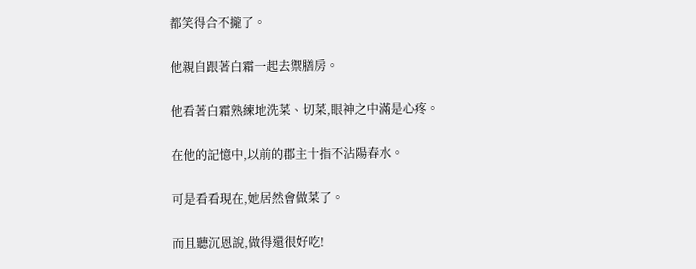都笑得合不攏了。

他親自跟著白霜一起去禦膳房。

他看著白霜熟練地洗菜、切菜,眼神之中滿是心疼。

在他的記憶中,以前的郡主十指不沾陽春水。

可是看看現在,她居然會做菜了。

而且聽沉恩說,做得還很好吃!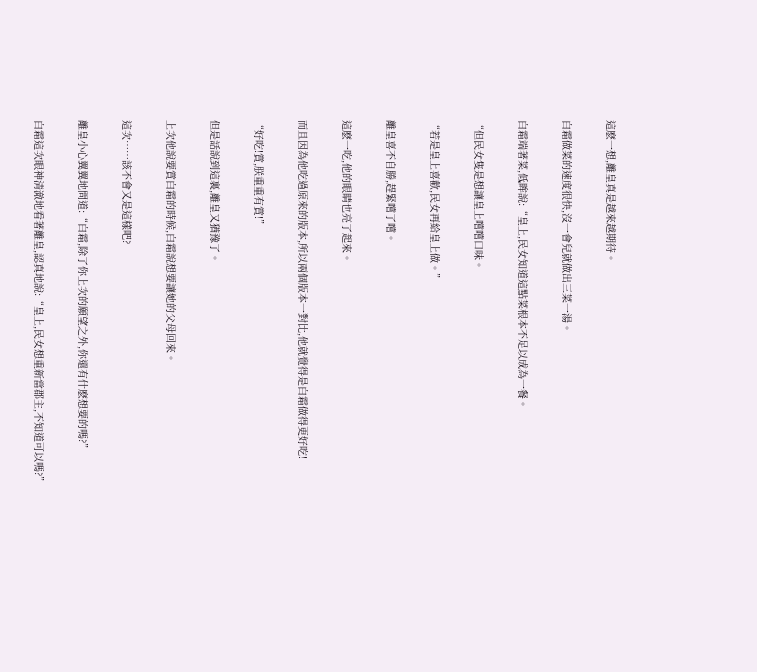這麽一想,離皇真是越來越期待。

白霜做菜的速度很快,沒一會兒就做出三菜一湯。

白霜端著菜,低眸說:“皇上,民女知道這點菜根本不足以成為一餐。

“但民女隻是想讓皇上嚐嚐口味。

“若是皇上喜歡,民女再給皇上做。”

離皇喜不自勝,趕緊嚐了嚐。

這麽一吃,他的眼睛也亮了起來。

而且因為他吃過原來的版本,所以兩個版本一對比,他就覺得是白霜做得更好吃!

“好吃!賞,朕重重有賞!”

但是話說到這裏,離皇又猶豫了。

上次他說要賞白霜的時候,白霜說想要讓她的父母回來。

這次……該不會又是這樣吧?

離皇小心翼翼地問道:“白霜,除了你上次的願望之外,你還有什麽想要的嗎?”

白霜這次眼神清澈地看著離皇,認真地說:“皇上,民女想重新當郡主,不知道可以嗎?”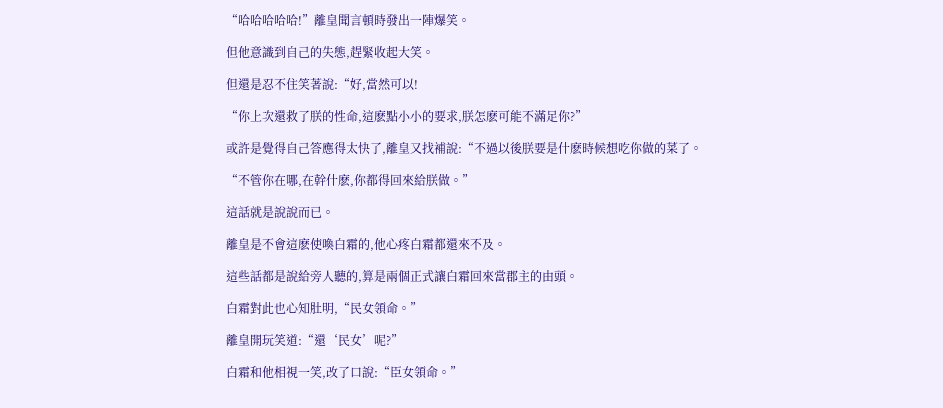“哈哈哈哈哈!”離皇聞言頓時發出一陣爆笑。

但他意識到自己的失態,趕緊收起大笑。

但還是忍不住笑著說:“好,當然可以!

“你上次還救了朕的性命,這麽點小小的要求,朕怎麽可能不滿足你?”

或許是覺得自己答應得太快了,離皇又找補說:“不過以後朕要是什麽時候想吃你做的菜了。

“不管你在哪,在幹什麽,你都得回來給朕做。”

這話就是說說而已。

離皇是不會這麽使喚白霜的,他心疼白霜都還來不及。

這些話都是說給旁人聽的,算是兩個正式讓白霜回來當郡主的由頭。

白霜對此也心知肚明,“民女領命。”

離皇開玩笑道:“還‘民女’呢?”

白霜和他相視一笑,改了口說:“臣女領命。”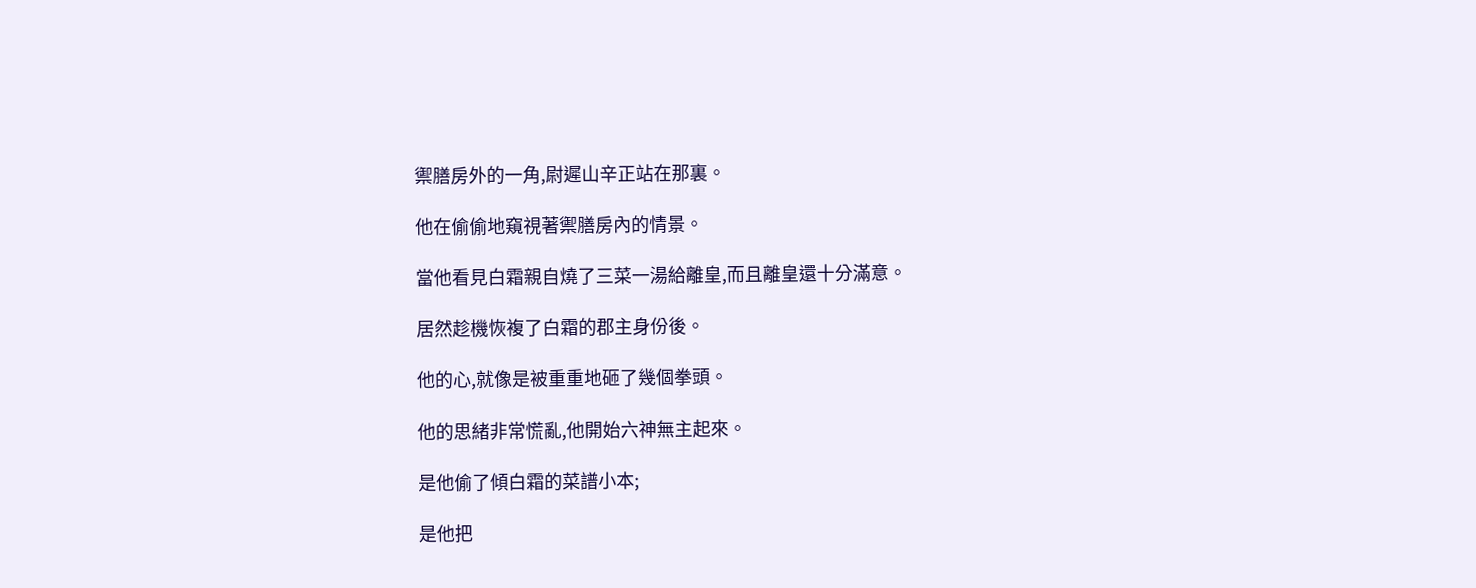禦膳房外的一角,尉遲山辛正站在那裏。

他在偷偷地窺視著禦膳房內的情景。

當他看見白霜親自燒了三菜一湯給離皇,而且離皇還十分滿意。

居然趁機恢複了白霜的郡主身份後。

他的心,就像是被重重地砸了幾個拳頭。

他的思緒非常慌亂,他開始六神無主起來。

是他偷了傾白霜的菜譜小本;

是他把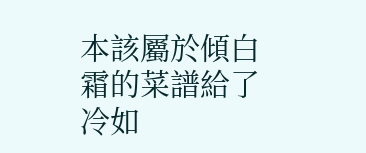本該屬於傾白霜的菜譜給了冷如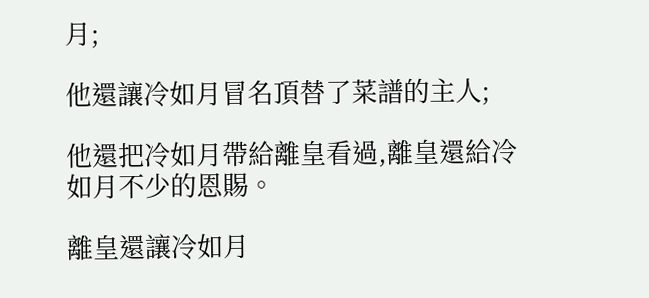月;

他還讓冷如月冒名頂替了菜譜的主人;

他還把冷如月帶給離皇看過,離皇還給冷如月不少的恩賜。

離皇還讓冷如月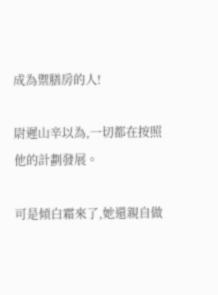成為禦膳房的人!

尉遲山辛以為,一切都在按照他的計劃發展。

可是傾白霜來了,她還親自做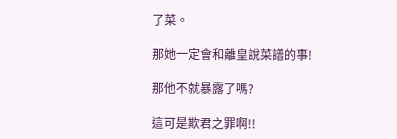了菜。

那她一定會和離皇說菜譜的事!

那他不就暴露了嗎?

這可是欺君之罪啊!!